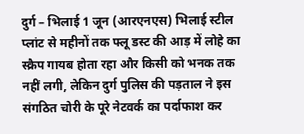दुर्ग – भिलाई 1 जून (आरएनएस) भिलाई स्टील प्लांट से महीनों तक फ्लू डस्ट की आड़ में लोहे का स्क्रैप गायब होता रहा और किसी को भनक तक नहीं लगी, लेकिन दुर्ग पुलिस की पड़ताल ने इस संगठित चोरी के पूरे नेटवर्क का पर्दाफाश कर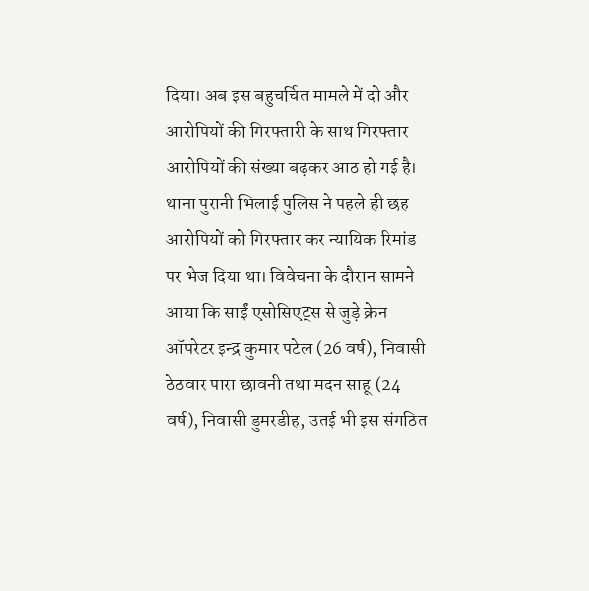दिया। अब इस बहुचर्चित मामले में दो और आरोपियों की गिरफ्तारी के साथ गिरफ्तार आरोपियों की संख्या बढ़कर आठ हो गई है।
थाना पुरानी भिलाई पुलिस ने पहले ही छह आरोपियों को गिरफ्तार कर न्यायिक रिमांड पर भेज दिया था। विवेचना के दौरान सामने आया कि साईं एसोसिएट्स से जुड़े क्रेन ऑपरेटर इन्द्र कुमार पटेल (26 वर्ष), निवासी ठेठवार पारा छावनी तथा मदन साहू (24 वर्ष), निवासी डुमरडीह, उतई भी इस संगठित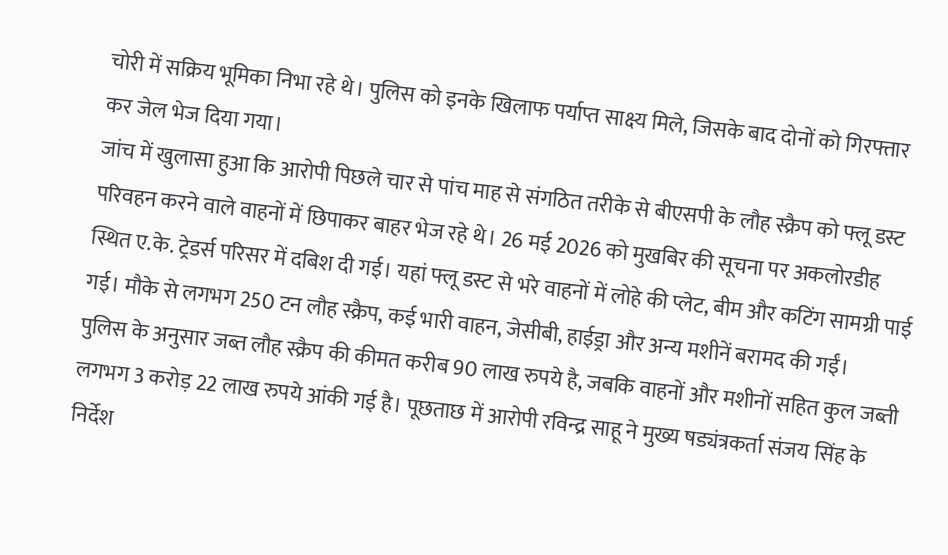चोरी में सक्रिय भूमिका निभा रहे थे। पुलिस को इनके खिलाफ पर्याप्त साक्ष्य मिले, जिसके बाद दोनों को गिरफ्तार कर जेल भेज दिया गया।
जांच में खुलासा हुआ कि आरोपी पिछले चार से पांच माह से संगठित तरीके से बीएसपी के लौह स्क्रैप को फ्लू डस्ट परिवहन करने वाले वाहनों में छिपाकर बाहर भेज रहे थे। 26 मई 2026 को मुखबिर की सूचना पर अकलोरडीह स्थित ए.के. ट्रेडर्स परिसर में दबिश दी गई। यहां फ्लू डस्ट से भरे वाहनों में लोहे की प्लेट, बीम और कटिंग सामग्री पाई गई। मौके से लगभग 250 टन लौह स्क्रैप, कई भारी वाहन, जेसीबी, हाईड्रा और अन्य मशीनें बरामद की गईं।
पुलिस के अनुसार जब्त लौह स्क्रैप की कीमत करीब 90 लाख रुपये है, जबकि वाहनों और मशीनों सहित कुल जब्ती लगभग 3 करोड़ 22 लाख रुपये आंकी गई है। पूछताछ में आरोपी रविन्द्र साहू ने मुख्य षड्यंत्रकर्ता संजय सिंह के निर्देश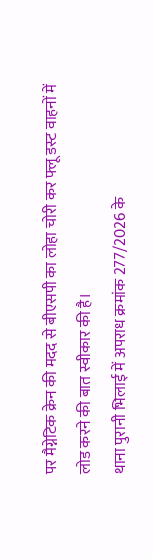पर मैग्नेटिक क्रेन की मदद से बीएसपी का लोहा चोरी कर फ्लू डस्ट वाहनों में लोड करने की बात स्वीकार की है।
थाना पुरानी भिलाई में अपराध क्रमांक 277/2026 के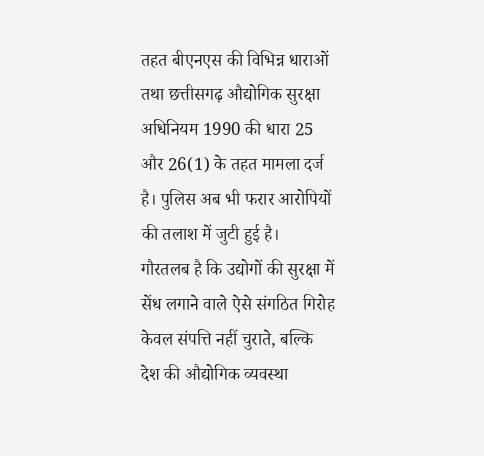तहत बीएनएस की विभिन्न धाराओं तथा छत्तीसगढ़ औद्योगिक सुरक्षा अधिनियम 1990 की धारा 25 और 26(1) के तहत मामला दर्ज है। पुलिस अब भी फरार आरोपियों की तलाश में जुटी हुई है।
गौरतलब है कि उद्योगों की सुरक्षा में सेंध लगाने वाले ऐसे संगठित गिरोह केवल संपत्ति नहीं चुराते, बल्कि देश की औद्योगिक व्यवस्था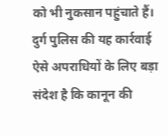को भी नुकसान पहुंचाते हैं। दुर्ग पुलिस की यह कार्रवाई ऐसे अपराधियों के लिए बड़ा संदेश है कि कानून की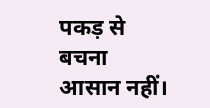पकड़ से बचना आसान नहीं।